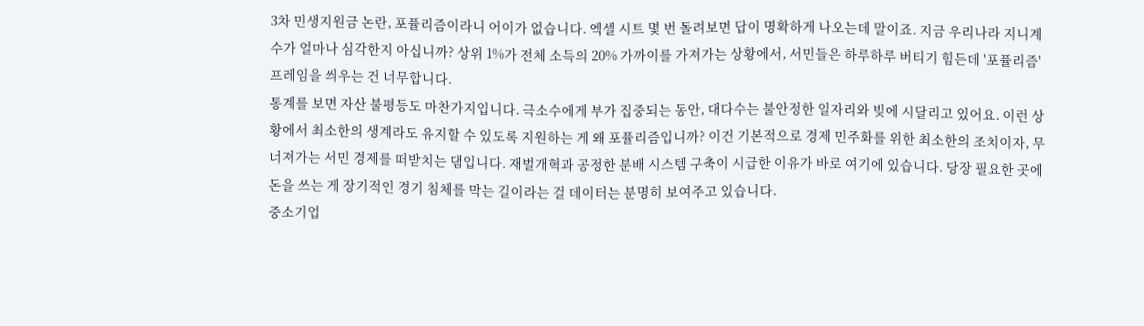3차 민생지원금 논란, 포퓰리즘이라니 어이가 없습니다. 엑셀 시트 몇 번 돌려보면 답이 명확하게 나오는데 말이죠. 지금 우리나라 지니계수가 얼마나 심각한지 아십니까? 상위 1%가 전체 소득의 20% 가까이를 가져가는 상황에서, 서민들은 하루하루 버티기 힘든데 '포퓰리즘' 프레임을 씌우는 건 너무합니다.
통계를 보면 자산 불평등도 마찬가지입니다. 극소수에게 부가 집중되는 동안, 대다수는 불안정한 일자리와 빚에 시달리고 있어요. 이런 상황에서 최소한의 생계라도 유지할 수 있도록 지원하는 게 왜 포퓰리즘입니까? 이건 기본적으로 경제 민주화를 위한 최소한의 조치이자, 무너져가는 서민 경제를 떠받치는 댐입니다. 재벌개혁과 공정한 분배 시스템 구축이 시급한 이유가 바로 여기에 있습니다. 당장 필요한 곳에 돈을 쓰는 게 장기적인 경기 침체를 막는 길이라는 걸 데이터는 분명히 보여주고 있습니다.
중소기업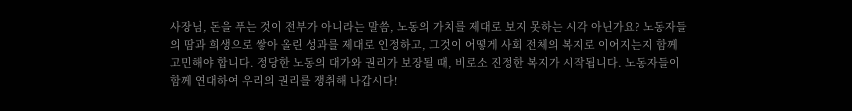사장님, 돈을 푸는 것이 전부가 아니라는 말씀, 노동의 가치를 제대로 보지 못하는 시각 아닌가요? 노동자들의 땀과 희생으로 쌓아 올린 성과를 제대로 인정하고, 그것이 어떻게 사회 전체의 복지로 이어지는지 함께 고민해야 합니다. 정당한 노동의 대가와 권리가 보장될 때, 비로소 진정한 복지가 시작됩니다. 노동자들이 함께 연대하여 우리의 권리를 쟁취해 나갑시다!